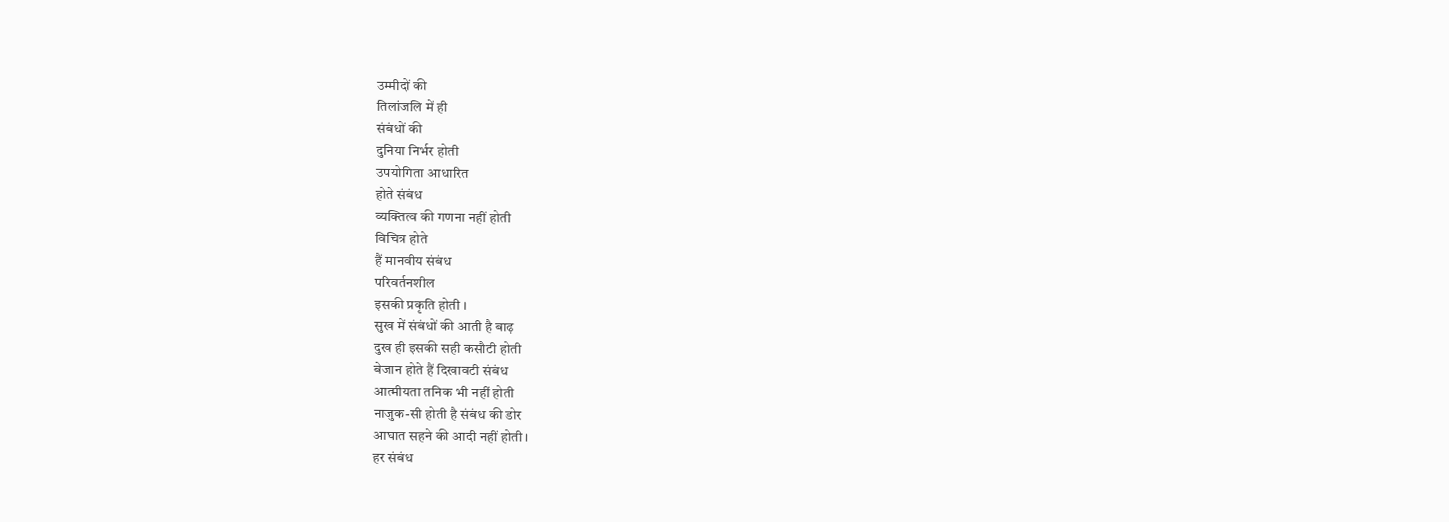उम्मीदों की
तिलांजलि में ही
संबंधों की
दुनिया निर्भर होती
उपयोगिता आधारित
होते संबंध
व्यक्तित्व की गणना नहीं होती
विचित्र होते
हैं मानवीय संबंध
परिवर्तनशील
इसकी प्रकृति होती ।
सुख में संबंधों की आती है बाढ़
दुख ही इसकी सही कसौटी होती
बेजान होते हैं दिखावटी संबंध
आत्मीयता तनिक भी नहीं होती
नाजुक-सी होती है संबंध की डोर
आघात सहने की आदी नहीं होती ।
हर संबंध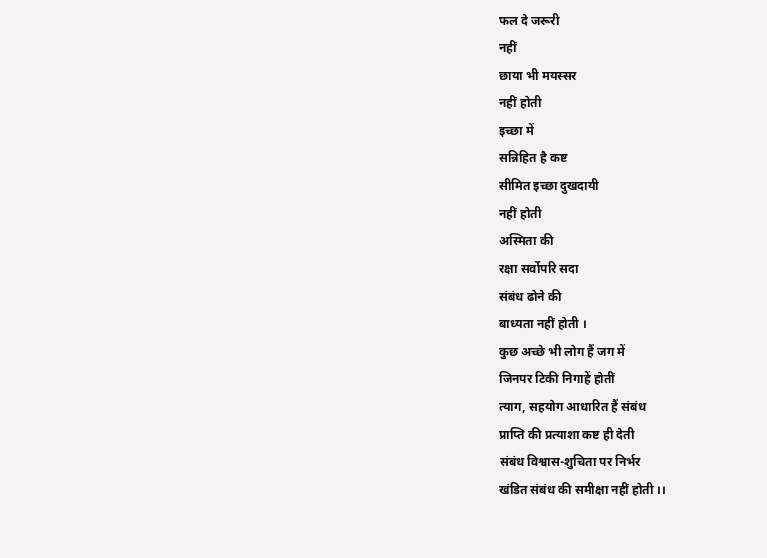फल दे जरूरी
नहीं
छाया भी मयस्सर
नहीं होती
इच्छा में
सन्निहित है कष्ट
सीमित इच्छा दुखदायी
नहीं होती
अस्मिता की
रक्षा सर्वोपरि सदा
संबंध ढोने की
बाध्यता नहीं होती ।
कुछ अच्छे भी लोग हैं जग में
जिनपर टिकी निगाहें होतीं
त्याग, सहयोग आधारित हैं संबंध
प्राप्ति की प्रत्याशा कष्ट ही देती
संबंध विश्वास-शुचिता पर निर्भर
खंडित संबंध की समीक्षा नहीं होती ।।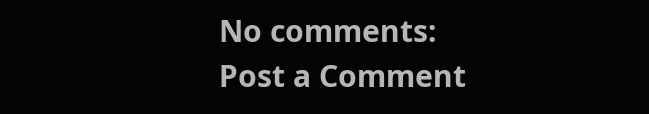No comments:
Post a Comment